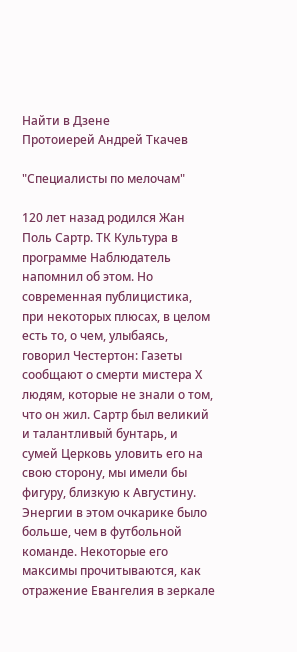Найти в Дзене
Протоиерей Андрей Ткачев

"Специалисты по мелочам"

120 лет назад родился Жан Поль Сартр. ТК Культура в программе Наблюдатель напомнил об этом. Но современная публицистика, при некоторых плюсах, в целом есть то, о чем, улыбаясь, говорил Честертон: Газеты сообщают о смерти мистера Х людям, которые не знали о том, что он жил. Сартр был великий и талантливый бунтарь, и сумей Церковь уловить его на свою сторону, мы имели бы фигуру, близкую к Августину. Энергии в этом очкарике было больше, чем в футбольной команде. Некоторые его максимы прочитываются, как отражение Евангелия в зеркале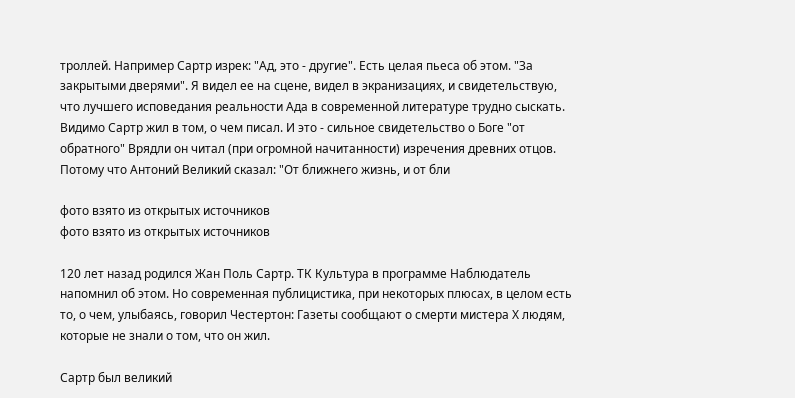троллей. Например Сартр изрек: "Ад, это - другие". Есть целая пьеса об этом. "За закрытыми дверями". Я видел ее на сцене, видел в экранизациях, и свидетельствую, что лучшего исповедания реальности Ада в современной литературе трудно сыскать. Видимо Сартр жил в том, о чем писал. И это - сильное свидетельство о Боге "от обратного" Врядли он читал (при огромной начитанности) изречения древних отцов. Потому что Антоний Великий сказал: "От ближнего жизнь, и от бли

фото взято из открытых источников
фото взято из открытых источников

120 лет назад родился Жан Поль Сартр. ТК Культура в программе Наблюдатель напомнил об этом. Но современная публицистика, при некоторых плюсах, в целом есть то, о чем, улыбаясь, говорил Честертон: Газеты сообщают о смерти мистера Х людям, которые не знали о том, что он жил.

Сартр был великий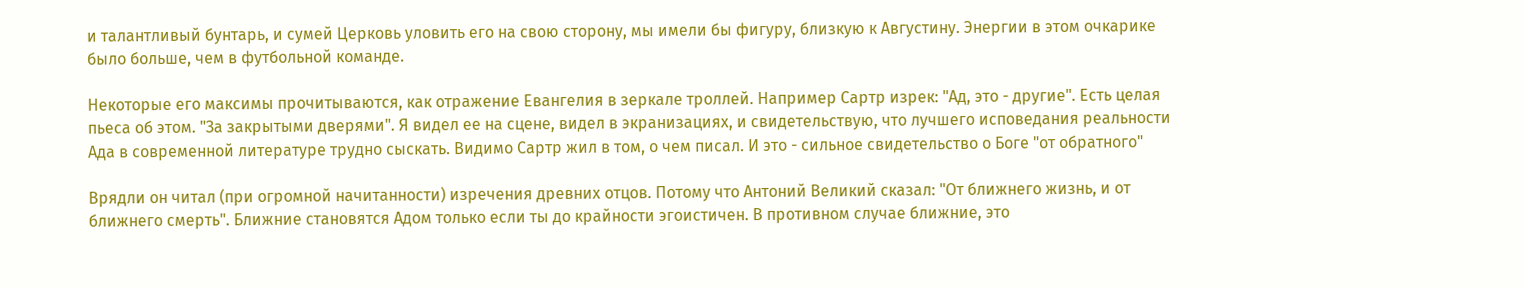и талантливый бунтарь, и сумей Церковь уловить его на свою сторону, мы имели бы фигуру, близкую к Августину. Энергии в этом очкарике было больше, чем в футбольной команде.

Некоторые его максимы прочитываются, как отражение Евангелия в зеркале троллей. Например Сартр изрек: "Ад, это - другие". Есть целая пьеса об этом. "За закрытыми дверями". Я видел ее на сцене, видел в экранизациях, и свидетельствую, что лучшего исповедания реальности Ада в современной литературе трудно сыскать. Видимо Сартр жил в том, о чем писал. И это - сильное свидетельство о Боге "от обратного"

Врядли он читал (при огромной начитанности) изречения древних отцов. Потому что Антоний Великий сказал: "От ближнего жизнь, и от ближнего смерть". Ближние становятся Адом только если ты до крайности эгоистичен. В противном случае ближние, это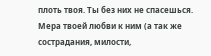плоть твоя. Ты без них не спасешься. Мера твоей любви к ним (а так же сострадания, милости,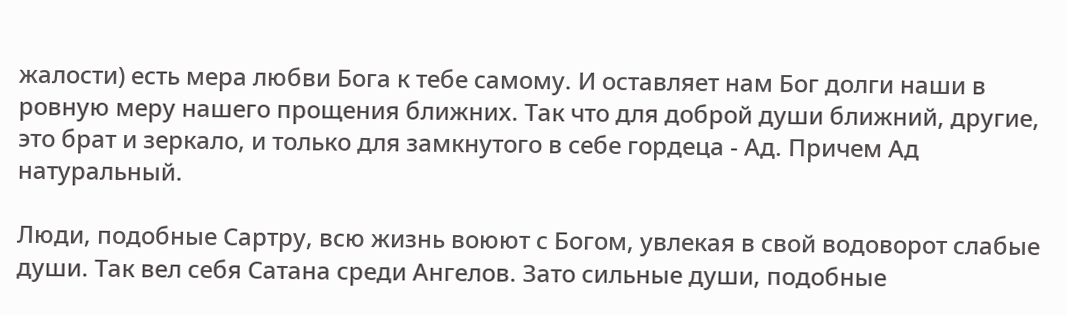жалости) есть мера любви Бога к тебе самому. И оставляет нам Бог долги наши в ровную меру нашего прощения ближних. Так что для доброй души ближний, другие, это брат и зеркало, и только для замкнутого в себе гордеца - Ад. Причем Ад натуральный.

Люди, подобные Сартру, всю жизнь воюют с Богом, увлекая в свой водоворот слабые души. Так вел себя Сатана среди Ангелов. Зато сильные души, подобные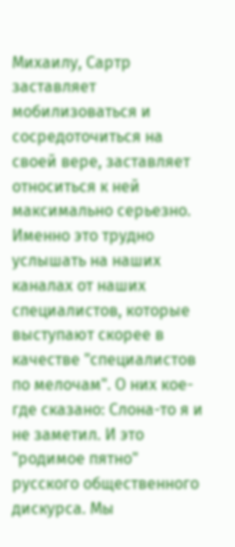Михаилу, Сартр заставляет мобилизоваться и сосредоточиться на своей вере, заставляет относиться к ней максимально серьезно. Именно это трудно услышать на наших каналах от наших специалистов, которые выступают скорее в качестве "специалистов по мелочам". О них кое-где сказано: Слона-то я и не заметил. И это "родимое пятно" русского общественного дискурса. Мы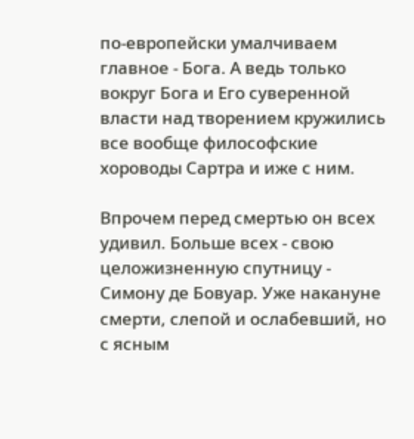по-европейски умалчиваем главное - Бога. А ведь только вокруг Бога и Его суверенной власти над творением кружились все вообще философские хороводы Сартра и иже с ним.

Впрочем перед смертью он всех удивил. Больше всех - свою целожизненную спутницу - Симону де Бовуар. Уже накануне смерти, слепой и ослабевший, но с ясным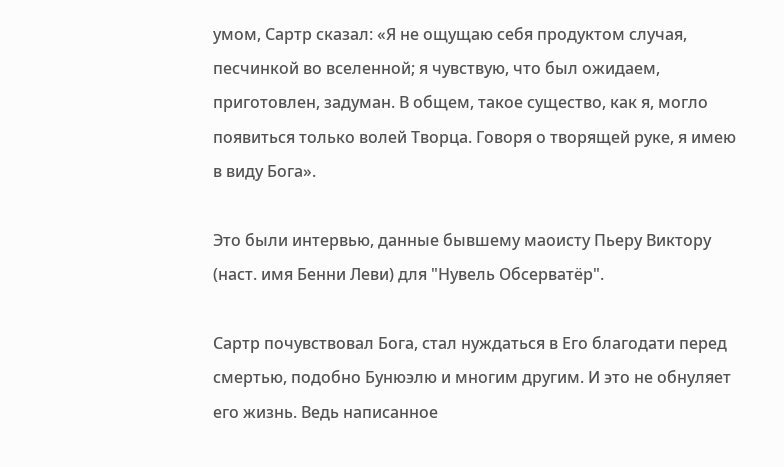умом, Сартр сказал: «Я не ощущаю себя продуктом случая, песчинкой во вселенной; я чувствую, что был ожидаем, приготовлен, задуман. В общем, такое существо, как я, могло появиться только волей Творца. Говоря о творящей руке, я имею в виду Бога».

Это были интервью, данные бывшему маоисту Пьеру Виктору (наст. имя Бенни Леви) для "Нувель Обсерватёр".

Сартр почувствовал Бога, стал нуждаться в Его благодати перед смертью, подобно Бунюэлю и многим другим. И это не обнуляет его жизнь. Ведь написанное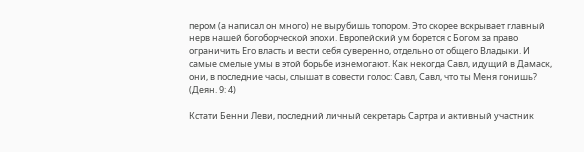пером (а написал он много) не вырубишь топором. Это скорее вскрывает главный нерв нашей богоборческой эпохи. Европейский ум борется с Богом за право ограничить Его власть и вести себя суверенно, отдельно от общего Владыки. И самые смелые умы в этой борьбе изнемогают. Как некогда Савл, идущий в Дамаск, они, в последние часы, слышат в совести голос: Савл, Савл, что ты Меня гонишь? (Деян. 9: 4)

Кстати Бенни Леви, последний личный секретарь Сартра и активный участник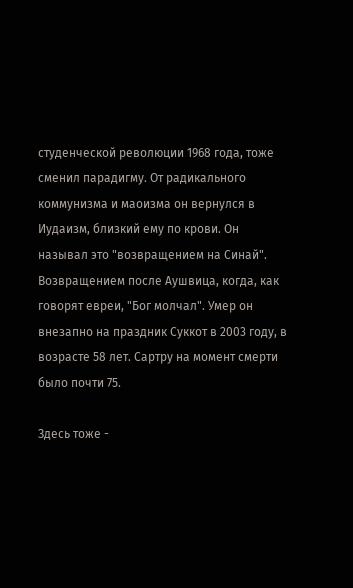студенческой революции 1968 года, тоже сменил парадигму. От радикального коммунизма и маоизма он вернулся в Иудаизм, близкий ему по крови. Он называл это "возвращением на Синай". Возвращением после Аушвица, когда, как говорят евреи, "Бог молчал". Умер он внезапно на праздник Суккот в 2003 году, в возрасте 58 лет. Сартру на момент смерти было почти 75.

Здесь тоже -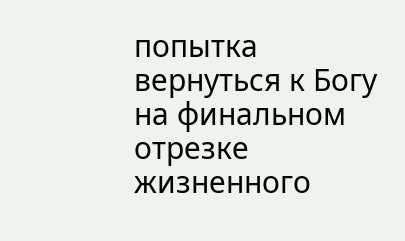попытка вернуться к Богу на финальном отрезке жизненного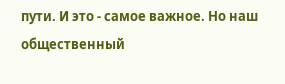пути. И это - самое важное. Но наш общественный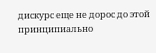дискурс еще не дорос до этой принципиально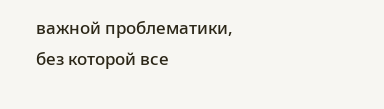важной проблематики, без которой все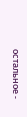остальное -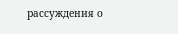рассуждения о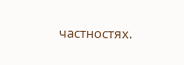частностях.